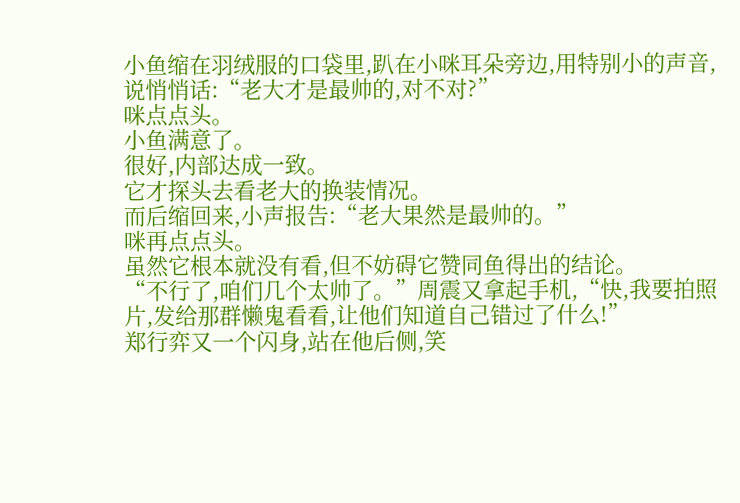小鱼缩在羽绒服的口袋里,趴在小咪耳朵旁边,用特别小的声音,说悄悄话:“老大才是最帅的,对不对?”
咪点点头。
小鱼满意了。
很好,内部达成一致。
它才探头去看老大的换装情况。
而后缩回来,小声报告:“老大果然是最帅的。”
咪再点点头。
虽然它根本就没有看,但不妨碍它赞同鱼得出的结论。
“不行了,咱们几个太帅了。”周震又拿起手机,“快,我要拍照片,发给那群懒鬼看看,让他们知道自己错过了什么!”
郑行弈又一个闪身,站在他后侧,笑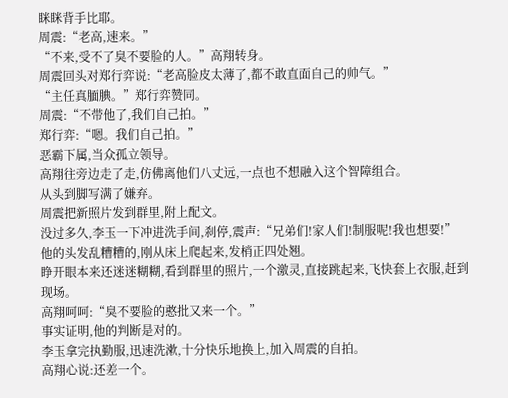眯眯背手比耶。
周震:“老高,速来。”
“不来,受不了臭不要脸的人。”高翔转身。
周震回头对郑行弈说:“老高脸皮太薄了,都不敢直面自己的帅气。”
“主任真腼腆。”郑行弈赞同。
周震:“不带他了,我们自己拍。”
郑行弈:“嗯。我们自己拍。”
恶霸下属,当众孤立领导。
高翔往旁边走了走,仿佛离他们八丈远,一点也不想融入这个智障组合。
从头到脚写满了嫌弃。
周震把新照片发到群里,附上配文。
没过多久,李玉一下冲进洗手间,刹停,震声:“兄弟们!家人们!制服呢!我也想要!”
他的头发乱糟糟的,刚从床上爬起来,发梢正四处翘。
睁开眼本来还迷迷糊糊,看到群里的照片,一个激灵,直接跳起来,飞快套上衣服,赶到现场。
高翔呵呵:“臭不要脸的憨批又来一个。”
事实证明,他的判断是对的。
李玉拿完执勤服,迅速洗漱,十分快乐地换上,加入周震的自拍。
高翔心说:还差一个。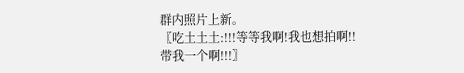群内照片上新。
〖吃土土土:!!!等等我啊!我也想拍啊!!带我一个啊!!!〗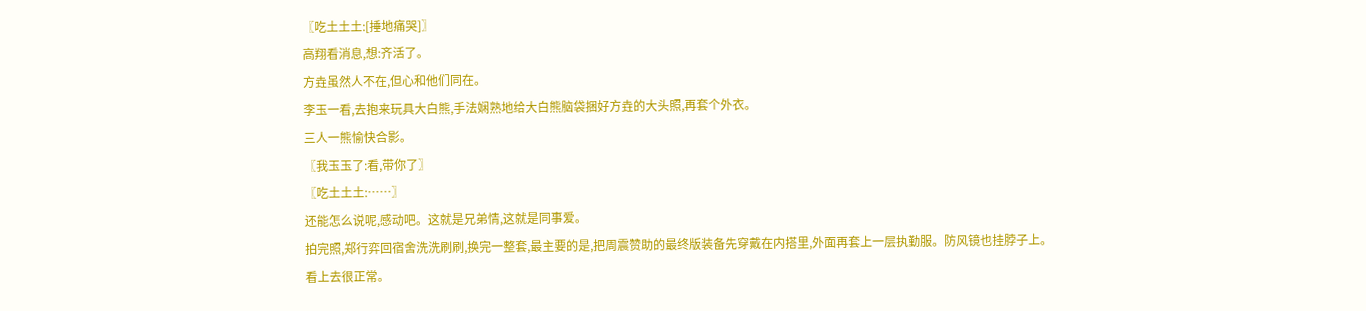〖吃土土土:[捶地痛哭]〗
高翔看消息,想:齐活了。
方垚虽然人不在,但心和他们同在。
李玉一看,去抱来玩具大白熊,手法娴熟地给大白熊脑袋捆好方垚的大头照,再套个外衣。
三人一熊愉快合影。
〖我玉玉了:看,带你了〗
〖吃土土土:……〗
还能怎么说呢,感动吧。这就是兄弟情,这就是同事爱。
拍完照,郑行弈回宿舍洗洗刷刷,换完一整套,最主要的是,把周震赞助的最终版装备先穿戴在内搭里,外面再套上一层执勤服。防风镜也挂脖子上。
看上去很正常。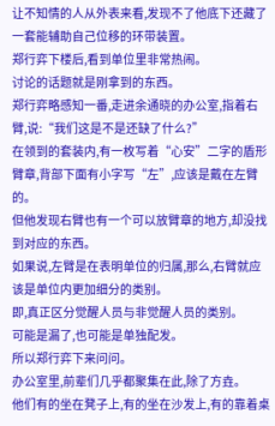让不知情的人从外表来看,发现不了他底下还藏了一套能辅助自己位移的环带装置。
郑行弈下楼后,看到单位里非常热闹。
讨论的话题就是刚拿到的东西。
郑行弈略感知一番,走进余通晓的办公室,指着右臂,说:“我们这是不是还缺了什么?”
在领到的套装内,有一枚写着“心安”二字的盾形臂章,背部下面有小字写“左”,应该是戴在左臂的。
但他发现右臂也有一个可以放臂章的地方,却没找到对应的东西。
如果说,左臂是在表明单位的归属,那么,右臂就应该是单位内更加细分的类别。
即,真正区分觉醒人员与非觉醒人员的类别。
可能是漏了,也可能是单独配发。
所以郑行弈下来问问。
办公室里,前辈们几乎都聚集在此,除了方垚。
他们有的坐在凳子上,有的坐在沙发上,有的靠着桌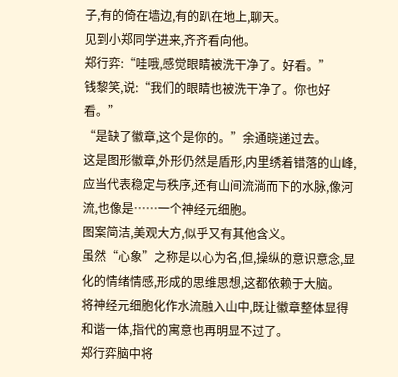子,有的倚在墙边,有的趴在地上,聊天。
见到小郑同学进来,齐齐看向他。
郑行弈:“哇哦,感觉眼睛被洗干净了。好看。”
钱黎笑,说:“我们的眼睛也被洗干净了。你也好看。”
“是缺了徽章,这个是你的。”余通晓递过去。
这是图形徽章,外形仍然是盾形,内里绣着错落的山峰,应当代表稳定与秩序,还有山间流淌而下的水脉,像河流,也像是……一个神经元细胞。
图案简洁,美观大方,似乎又有其他含义。
虽然“心象”之称是以心为名,但,操纵的意识意念,显化的情绪情感,形成的思维思想,这都依赖于大脑。
将神经元细胞化作水流融入山中,既让徽章整体显得和谐一体,指代的寓意也再明显不过了。
郑行弈脑中将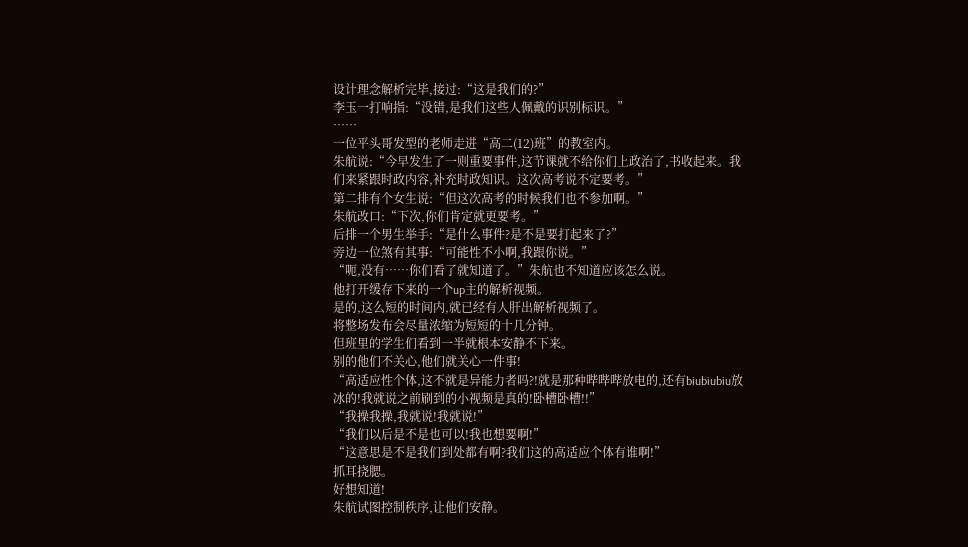设计理念解析完毕,接过:“这是我们的?”
李玉一打响指:“没错,是我们这些人佩戴的识别标识。”
……
一位平头哥发型的老师走进“高二(12)班”的教室内。
朱航说:“今早发生了一则重要事件,这节课就不给你们上政治了,书收起来。我们来紧跟时政内容,补充时政知识。这次高考说不定要考。”
第二排有个女生说:“但这次高考的时候我们也不参加啊。”
朱航改口:“下次,你们肯定就更要考。”
后排一个男生举手:“是什么事件?是不是要打起来了?”
旁边一位煞有其事:“可能性不小啊,我跟你说。”
“呃,没有……你们看了就知道了。”朱航也不知道应该怎么说。
他打开缓存下来的一个up主的解析视频。
是的,这么短的时间内,就已经有人肝出解析视频了。
将整场发布会尽量浓缩为短短的十几分钟。
但班里的学生们看到一半就根本安静不下来。
别的他们不关心,他们就关心一件事!
“高适应性个体,这不就是异能力者吗?!就是那种哔哔哔放电的,还有biubiubiu放冰的!我就说之前刷到的小视频是真的!卧槽卧槽!!”
“我操我操,我就说!我就说!”
“我们以后是不是也可以!我也想要啊!”
“这意思是不是我们到处都有啊?我们这的高适应个体有谁啊!”
抓耳挠腮。
好想知道!
朱航试图控制秩序,让他们安静。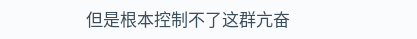但是根本控制不了这群亢奋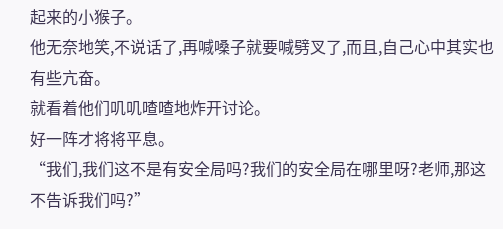起来的小猴子。
他无奈地笑,不说话了,再喊嗓子就要喊劈叉了,而且,自己心中其实也有些亢奋。
就看着他们叽叽喳喳地炸开讨论。
好一阵才将将平息。
“我们,我们这不是有安全局吗?我们的安全局在哪里呀?老师,那这不告诉我们吗?”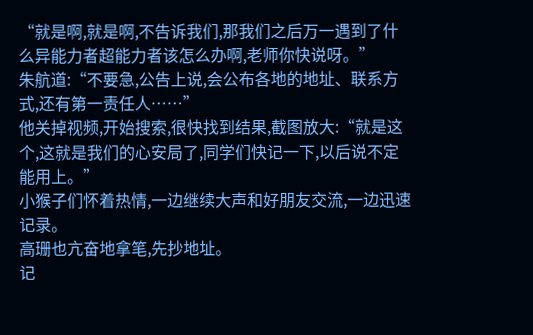“就是啊,就是啊,不告诉我们,那我们之后万一遇到了什么异能力者超能力者该怎么办啊,老师你快说呀。”
朱航道:“不要急,公告上说,会公布各地的地址、联系方式,还有第一责任人……”
他关掉视频,开始搜索,很快找到结果,截图放大:“就是这个,这就是我们的心安局了,同学们快记一下,以后说不定能用上。”
小猴子们怀着热情,一边继续大声和好朋友交流,一边迅速记录。
高珊也亢奋地拿笔,先抄地址。
记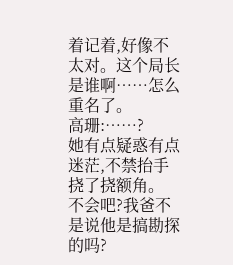着记着,好像不太对。这个局长是谁啊……怎么重名了。
高珊:……?
她有点疑惑有点迷茫,不禁抬手挠了挠额角。
不会吧?我爸不是说他是搞勘探的吗?